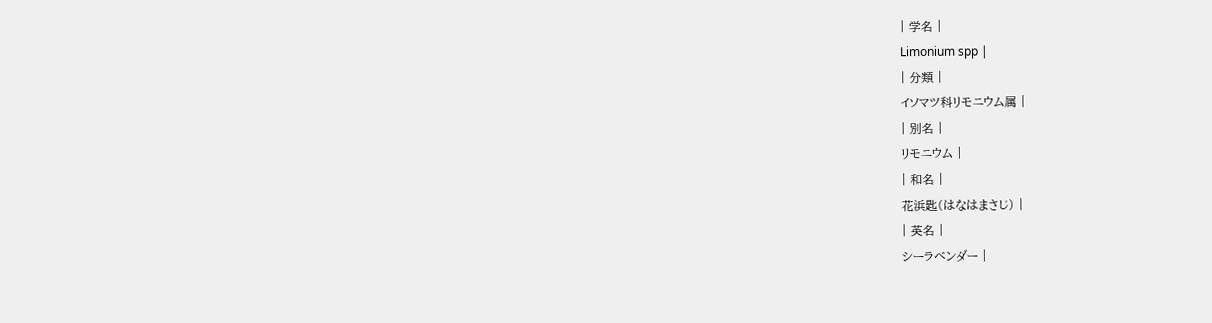| 学名 |
Limonium spp |
| 分類 |
イソマツ科リモニウム属 |
| 別名 |
リモニウム |
| 和名 |
花浜匙(はなはまさじ) |
| 英名 |
シーラベンダー |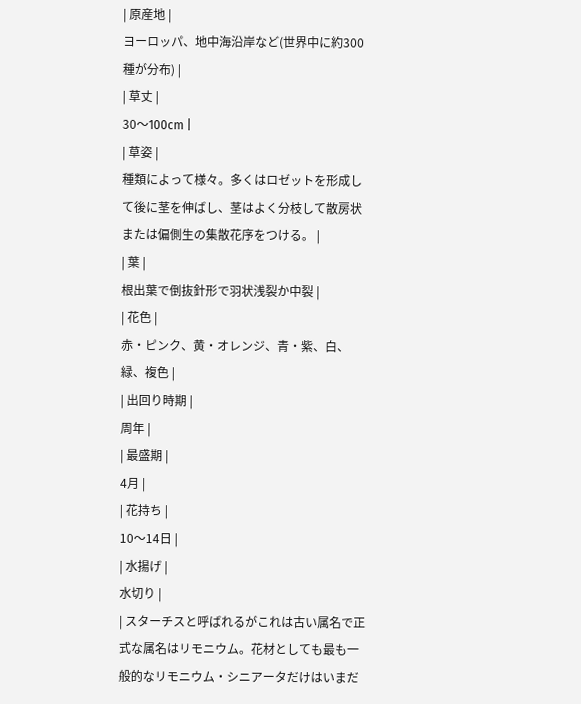| 原産地 |
ヨーロッパ、地中海沿岸など(世界中に約300種が分布) |
| 草丈 |
30〜100cm |
| 草姿 |
種類によって様々。多くはロゼットを形成して後に茎を伸ばし、茎はよく分枝して散房状または偏側生の集散花序をつける。 |
| 葉 |
根出葉で倒抜針形で羽状浅裂か中裂 |
| 花色 |
赤・ピンク、黄・オレンジ、青・紫、白、緑、複色 |
| 出回り時期 |
周年 |
| 最盛期 |
4月 |
| 花持ち |
10〜14日 |
| 水揚げ |
水切り |
| スターチスと呼ばれるがこれは古い属名で正式な属名はリモニウム。花材としても最も一般的なリモニウム・シニアータだけはいまだ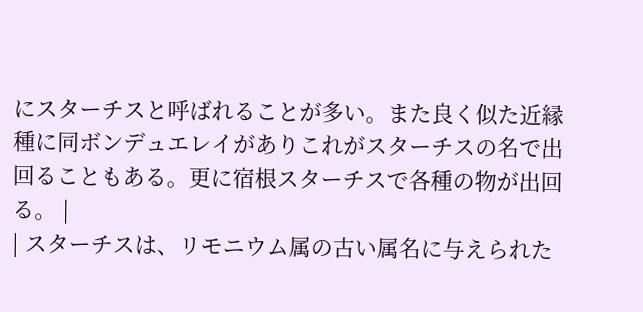にスターチスと呼ばれることが多い。また良く似た近縁種に同ボンデュエレイがありこれがスターチスの名で出回ることもある。更に宿根スターチスで各種の物が出回る。 |
| スターチスは、リモニウム属の古い属名に与えられた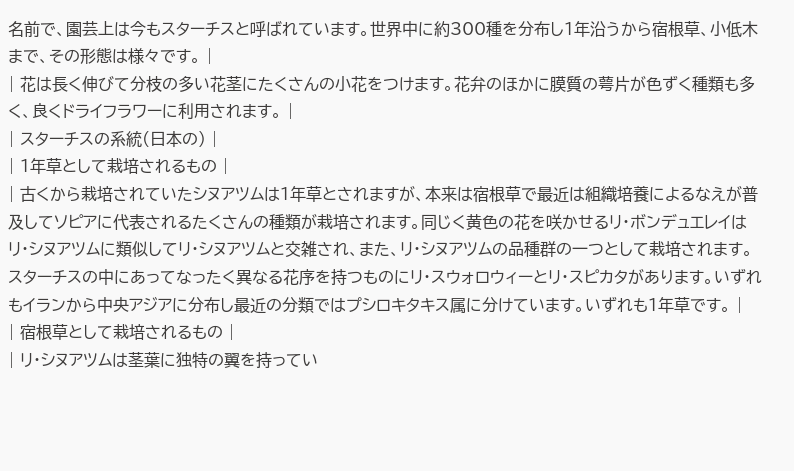名前で、園芸上は今もスターチスと呼ばれています。世界中に約300種を分布し1年沿うから宿根草、小低木まで、その形態は様々です。 |
| 花は長く伸びて分枝の多い花茎にたくさんの小花をつけます。花弁のほかに膜質の萼片が色ずく種類も多く、良くドライフラワーに利用されます。 |
| スターチスの系統(日本の) |
| 1年草として栽培されるもの |
| 古くから栽培されていたシヌアツムは1年草とされますが、本来は宿根草で最近は組織培養によるなえが普及してソピアに代表されるたくさんの種類が栽培されます。同じく黄色の花を咲かせるリ・ボンデュエレイはリ・シヌアツムに類似してリ・シヌアツムと交雑され、また、リ・シヌアツムの品種群の一つとして栽培されます。スターチスの中にあってなったく異なる花序を持つものにリ・スウォロウィーとリ・スピカタがあります。いずれもイランから中央アジアに分布し最近の分類ではプシロキタキス属に分けています。いずれも1年草です。 |
| 宿根草として栽培されるもの |
| リ・シヌアツムは茎葉に独特の翼を持ってい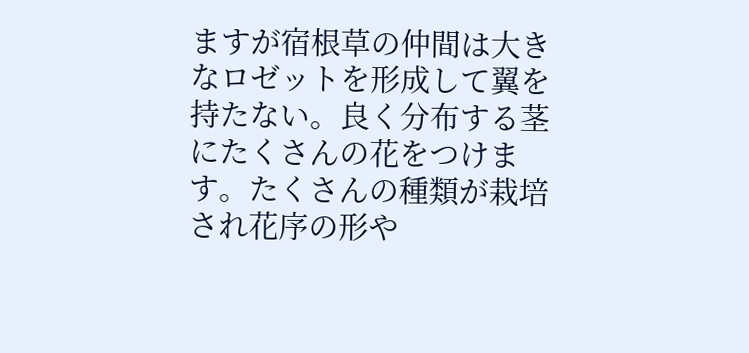ますが宿根草の仲間は大きなロゼットを形成して翼を持たない。良く分布する茎にたくさんの花をつけます。たくさんの種類が栽培され花序の形や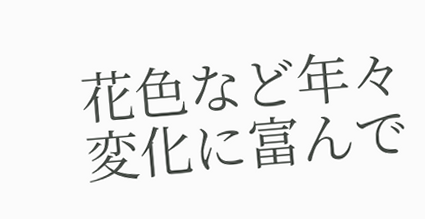花色など年々変化に富んで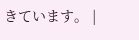きています。 |